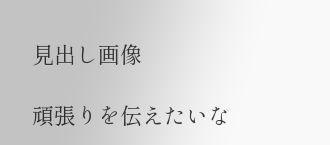見出し画像

頑張りを伝えたいな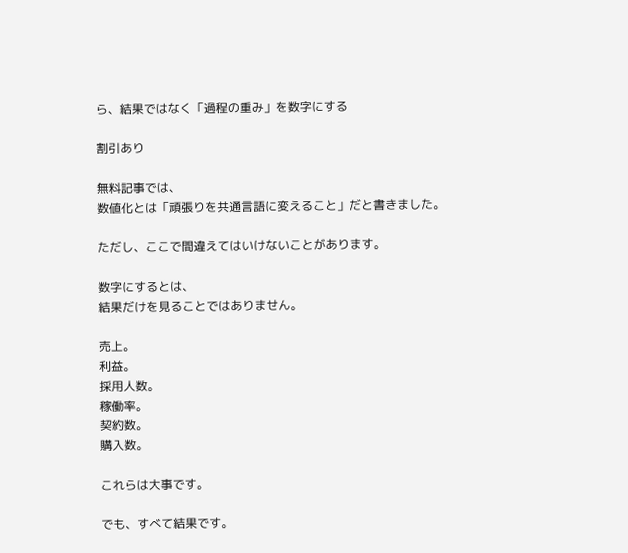ら、結果ではなく「過程の重み」を数字にする

割引あり

無料記事では、
数値化とは「頑張りを共通言語に変えること」だと書きました。

ただし、ここで間違えてはいけないことがあります。

数字にするとは、
結果だけを見ることではありません。

売上。
利益。
採用人数。
稼働率。
契約数。
購入数。

これらは大事です。

でも、すべて結果です。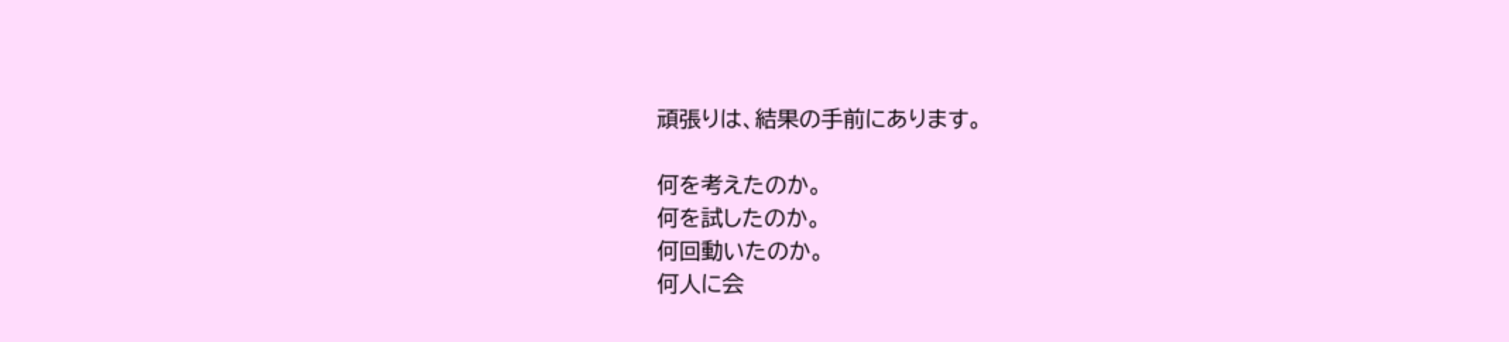頑張りは、結果の手前にあります。

何を考えたのか。
何を試したのか。
何回動いたのか。
何人に会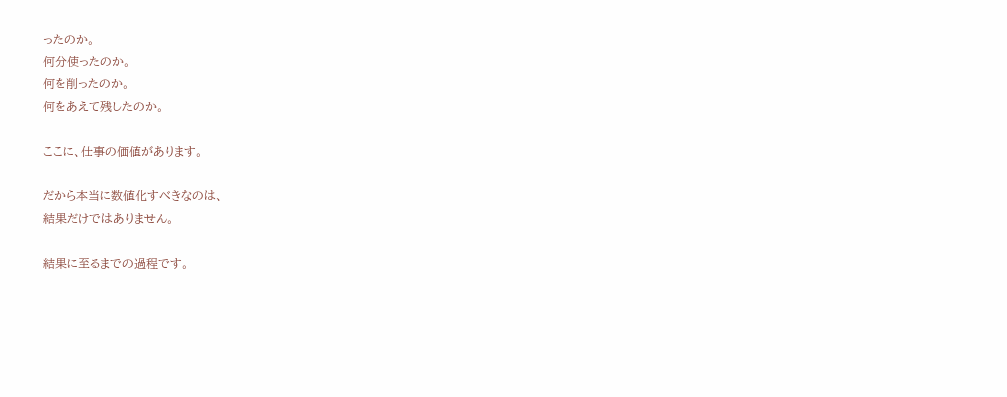ったのか。
何分使ったのか。
何を削ったのか。
何をあえて残したのか。

ここに、仕事の価値があります。

だから本当に数値化すべきなのは、
結果だけではありません。

結果に至るまでの過程です。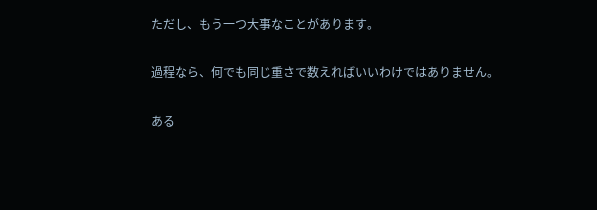ただし、もう一つ大事なことがあります。

過程なら、何でも同じ重さで数えればいいわけではありません。

ある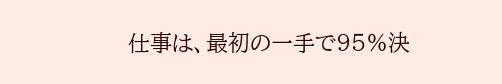仕事は、最初の一手で95%決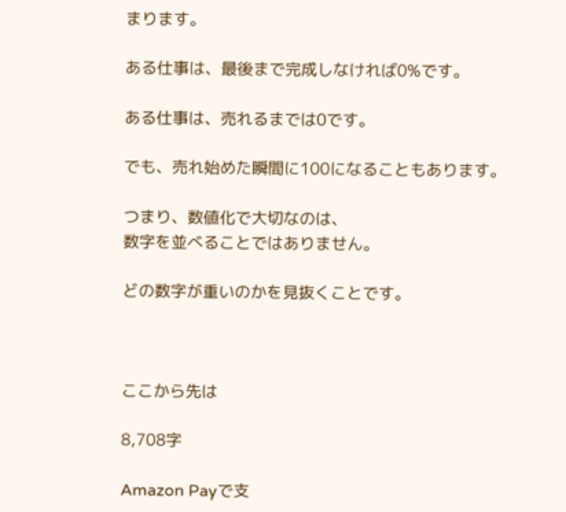まります。

ある仕事は、最後まで完成しなければ0%です。

ある仕事は、売れるまでは0です。

でも、売れ始めた瞬間に100になることもあります。

つまり、数値化で大切なのは、
数字を並べることではありません。

どの数字が重いのかを見抜くことです。



ここから先は

8,708字

Amazon Payで支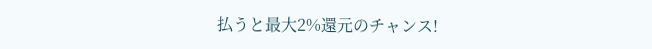払うと最大2%還元のチャンス!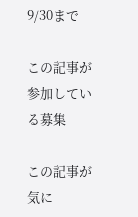9/30まで

この記事が参加している募集

この記事が気に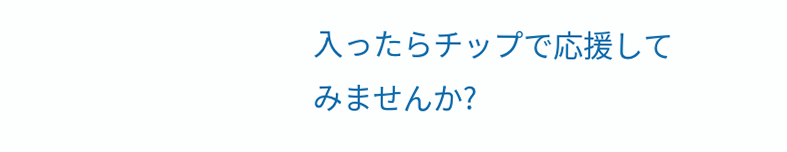入ったらチップで応援してみませんか?